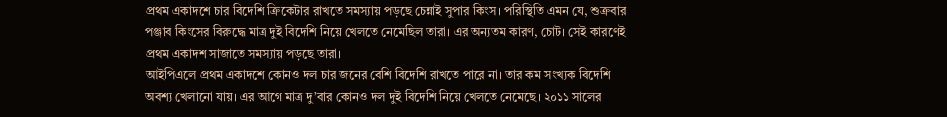প্রথম একাদশে চার বিদেশি ক্রিকেটার রাখতে সমস্যায় পড়ছে চেন্নাই সুপার কিংস। পরিস্থিতি এমন যে, শুক্রবার পঞ্জাব কিংসের বিরুদ্ধে মাত্র দুই বিদেশি নিয়ে খেলতে নেমেছিল তারা। এর অন্যতম কারণ, চোট। সেই কারণেই প্রথম একাদশ সাজাতে সমস্যায় পড়ছে তারা।
আইপিএলে প্রথম একাদশে কোনও দল চার জনের বেশি বিদেশি রাখতে পারে না। তার কম সংখ্যক বিদেশি অবশ্য খেলানো যায়। এর আগে মাত্র দু’বার কোনও দল দুই বিদেশি নিয়ে খেলতে নেমেছে। ২০১১ সালের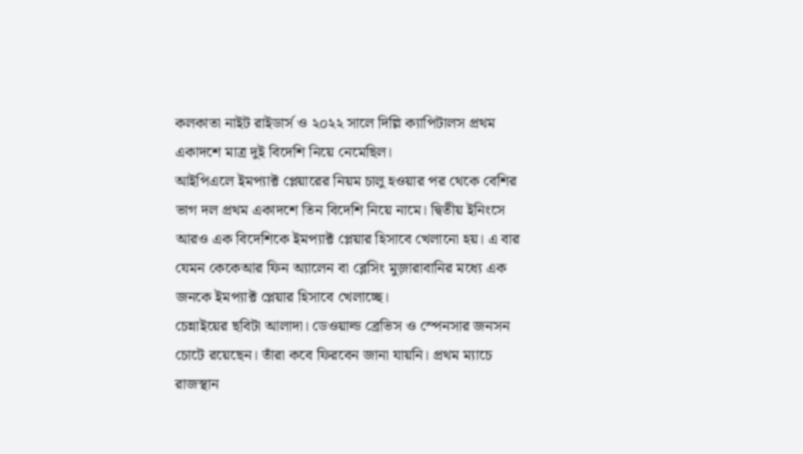কলকাতা নাইট রাইডার্স ও ২০২২ সালে দিল্লি ক্যাপিটালস প্রথম একাদশে মাত্র দুই বিদেশি নিয়ে নেমেছিল।
আইপিএলে ইমপ্যাক্ট প্লেয়ারের নিয়ম চালু হওয়ার পর থেকে বেশির ভাগ দল প্রথম একাদশে তিন বিদেশি নিয়ে নামে। দ্বিতীয় ইনিংসে আরও এক বিদেশিকে ইমপ্যাক্ট প্লেয়ার হিসাবে খেলানো হয়। এ বার যেমন কেকেআর ফিন অ্যালেন বা ব্লেসিং মুজ়ারাবানির মধ্যে এক জনকে ইমপ্যাক্ট প্লেয়ার হিসাবে খেলাচ্ছে।
চেন্নাইয়ের ছবিটা আলাদা। ডেওয়াল্ড ব্রেভিস ও স্পেনসার জনসন চোটে রয়েছেন। তাঁরা কবে ফিরবেন জানা যায়নি। প্রথম ম্যাচে রাজস্থান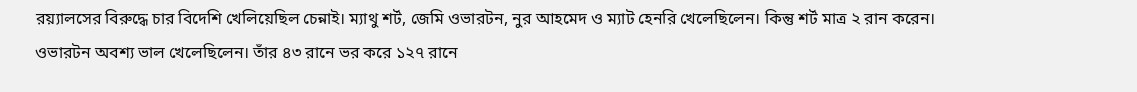রয়্যালসের বিরুদ্ধে চার বিদেশি খেলিয়েছিল চেন্নাই। ম্যাথু শর্ট, জেমি ওভারটন, নুর আহমেদ ও ম্যাট হেনরি খেলেছিলেন। কিন্তু শর্ট মাত্র ২ রান করেন। ওভারটন অবশ্য ভাল খেলেছিলেন। তাঁর ৪৩ রানে ভর করে ১২৭ রানে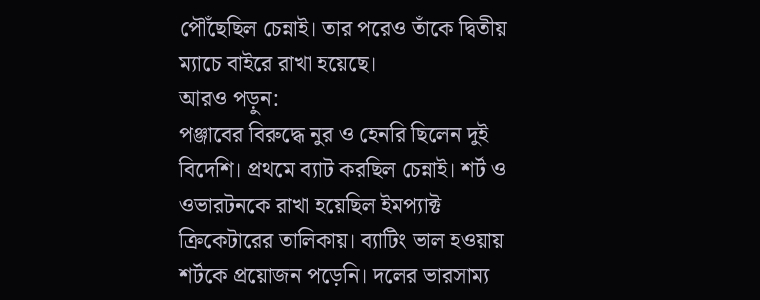পৌঁছেছিল চেন্নাই। তার পরেও তাঁকে দ্বিতীয় ম্যাচে বাইরে রাখা হয়েছে।
আরও পড়ুন:
পঞ্জাবের বিরুদ্ধে নুর ও হেনরি ছিলেন দুই বিদেশি। প্রথমে ব্যাট করছিল চেন্নাই। শর্ট ও ওভারটনকে রাখা হয়েছিল ইমপ্যাক্ট ক্রিকেটারের তালিকায়। ব্যাটিং ভাল হওয়ায় শর্টকে প্রয়োজন পড়েনি। দলের ভারসাম্য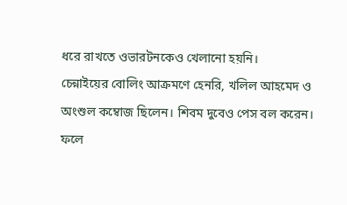ধরে রাখতে ওভারটনকেও খেলানো হয়নি।
চেন্নাইয়ের বোলিং আক্রমণে হেনরি, খলিল আহমেদ ও অংশুল কম্বোজ ছিলেন। শিবম দুবেও পেস বল করেন। ফলে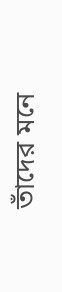তাঁদের মনে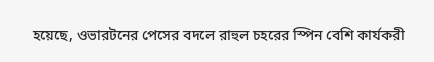হয়েছে, ওভারটনের পেসের বদলে রাহুল চহরের স্পিন বেশি কার্যকরী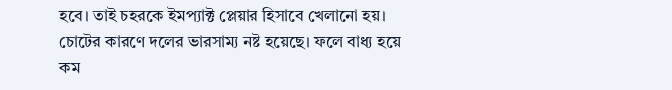হবে। তাই চহরকে ইমপ্যাক্ট প্লেয়ার হিসাবে খেলানো হয়। চোটের কারণে দলের ভারসাম্য নষ্ট হয়েছে। ফলে বাধ্য হয়ে কম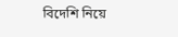বিদেশি নিয়ে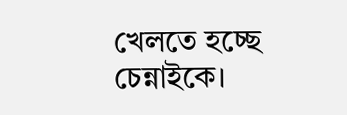খেলতে হচ্ছে চেন্নাইকে।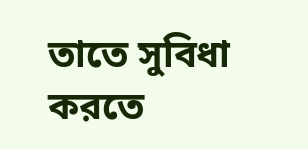তাতে সুবিধা করতে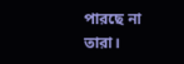পারছে না তারা।